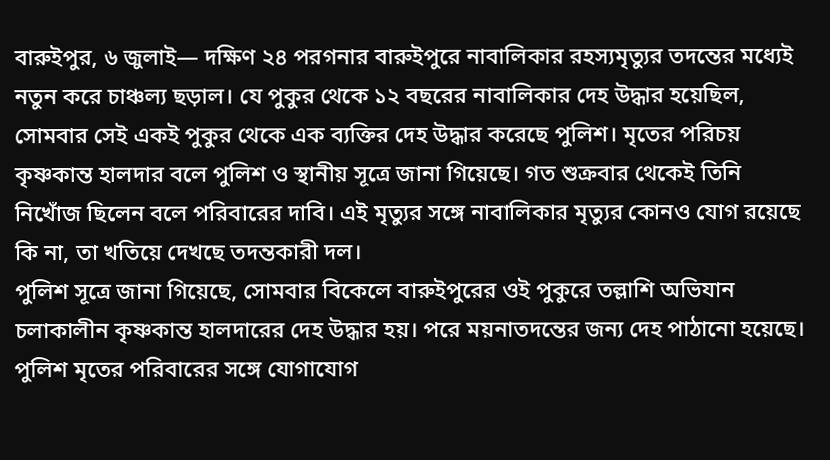বারুইপুর, ৬ জুলাই— দক্ষিণ ২৪ পরগনার বারুইপুরে নাবালিকার রহস্যমৃত্যুর তদন্তের মধ্যেই নতুন করে চাঞ্চল্য ছড়াল। যে পুকুর থেকে ১২ বছরের নাবালিকার দেহ উদ্ধার হয়েছিল, সোমবার সেই একই পুকুর থেকে এক ব্যক্তির দেহ উদ্ধার করেছে পুলিশ। মৃতের পরিচয় কৃষ্ণকান্ত হালদার বলে পুলিশ ও স্থানীয় সূত্রে জানা গিয়েছে। গত শুক্রবার থেকেই তিনি নিখোঁজ ছিলেন বলে পরিবারের দাবি। এই মৃত্যুর সঙ্গে নাবালিকার মৃত্যুর কোনও যোগ রয়েছে কি না, তা খতিয়ে দেখছে তদন্তকারী দল।
পুলিশ সূত্রে জানা গিয়েছে, সোমবার বিকেলে বারুইপুরের ওই পুকুরে তল্লাশি অভিযান চলাকালীন কৃষ্ণকান্ত হালদারের দেহ উদ্ধার হয়। পরে ময়নাতদন্তের জন্য দেহ পাঠানো হয়েছে। পুলিশ মৃতের পরিবারের সঙ্গে যোগাযোগ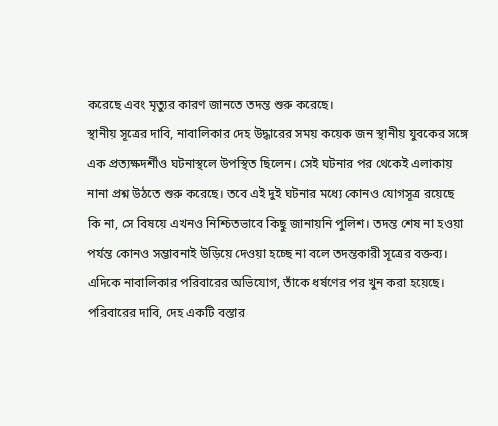করেছে এবং মৃত্যুর কারণ জানতে তদন্ত শুরু করেছে।
স্থানীয় সূত্রের দাবি, নাবালিকার দেহ উদ্ধারের সময় কয়েক জন স্থানীয় যুবকের সঙ্গে এক প্রত্যক্ষদর্শীও ঘটনাস্থলে উপস্থিত ছিলেন। সেই ঘটনার পর থেকেই এলাকায় নানা প্রশ্ন উঠতে শুরু করেছে। তবে এই দুই ঘটনার মধ্যে কোনও যোগসূত্র রয়েছে কি না, সে বিষয়ে এখনও নিশ্চিতভাবে কিছু জানায়নি পুলিশ। তদন্ত শেষ না হওয়া পর্যন্ত কোনও সম্ভাবনাই উড়িয়ে দেওয়া হচ্ছে না বলে তদন্তকারী সূত্রের বক্তব্য।
এদিকে নাবালিকার পরিবারের অভিযোগ, তাঁকে ধর্ষণের পর খুন করা হয়েছে। পরিবারের দাবি, দেহ একটি বস্তার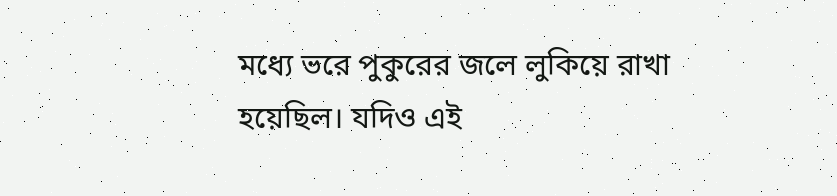মধ্যে ভরে পুকুরের জলে লুকিয়ে রাখা হয়েছিল। যদিও এই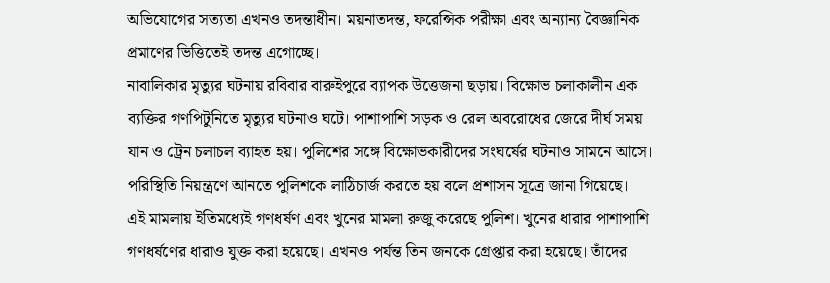অভিযোগের সত্যতা এখনও তদন্তাধীন। ময়নাতদন্ত, ফরেন্সিক পরীক্ষা এবং অন্যান্য বৈজ্ঞানিক প্রমাণের ভিত্তিতেই তদন্ত এগোচ্ছে।
নাবালিকার মৃত্যুর ঘটনায় রবিবার বারুইপুরে ব্যাপক উত্তেজনা ছড়ায়। বিক্ষোভ চলাকালীন এক ব্যক্তির গণপিটুনিতে মৃত্যুর ঘটনাও ঘটে। পাশাপাশি সড়ক ও রেল অবরোধের জেরে দীর্ঘ সময় যান ও ট্রেন চলাচল ব্যাহত হয়। পুলিশের সঙ্গে বিক্ষোভকারীদের সংঘর্ষের ঘটনাও সামনে আসে। পরিস্থিতি নিয়ন্ত্রণে আনতে পুলিশকে লাঠিচার্জ করতে হয় বলে প্রশাসন সূত্রে জানা গিয়েছে।
এই মামলায় ইতিমধ্যেই গণধর্ষণ এবং খুনের মামলা রুজু করেছে পুলিশ। খুনের ধারার পাশাপাশি গণধর্ষণের ধারাও যুক্ত করা হয়েছে। এখনও পর্যন্ত তিন জনকে গ্রেপ্তার করা হয়েছে। তাঁদের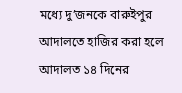মধ্যে দু’জনকে বারুইপুর আদালতে হাজির করা হলে আদালত ১৪ দিনের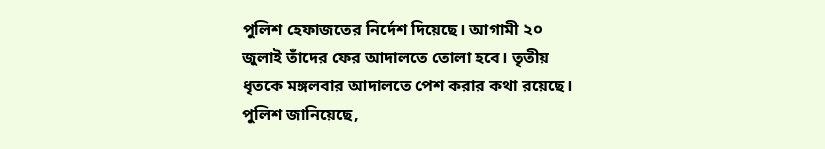পুলিশ হেফাজতের নির্দেশ দিয়েছে। আগামী ২০ জুলাই তাঁদের ফের আদালতে তোলা হবে। তৃতীয় ধৃতকে মঙ্গলবার আদালতে পেশ করার কথা রয়েছে।
পুলিশ জানিয়েছে,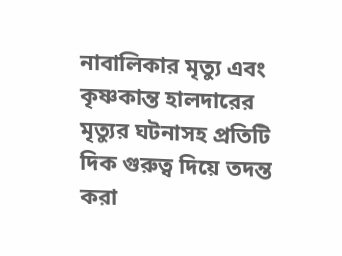নাবালিকার মৃত্যু এবং কৃষ্ণকান্ত হালদারের মৃত্যুর ঘটনাসহ প্রতিটি দিক গুরুত্ব দিয়ে তদন্ত করা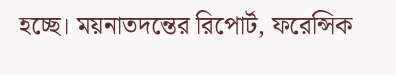হচ্ছে। ময়নাতদন্তের রিপোর্ট, ফরেন্সিক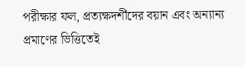পরীক্ষার ফল, প্রত্যক্ষদর্শীদের বয়ান এবং অন্যান্য প্রমাণের ভিত্তিতেই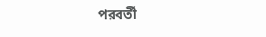পরবর্তী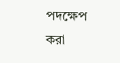পদক্ষেপ করা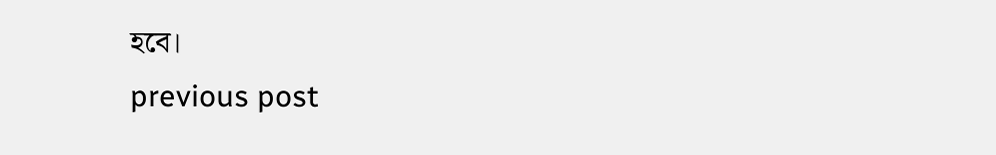হবে।
previous post